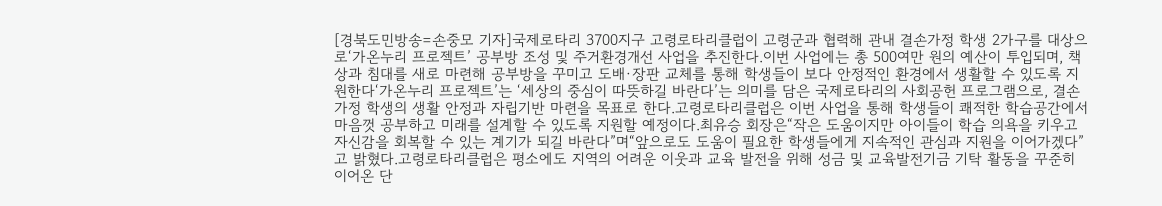[경북도민방송=손중모 기자]국제로타리 3700지구 고령로타리클럽이 고령군과 협력해 관내 결손가정 학생 2가구를 대상으로‘가온누리 프로젝트’ 공부방 조성 및 주거환경개선 사업을 추진한다.이번 사업에는 총 500여만 원의 예산이 투입되며, 책상과 침대를 새로 마련해 공부방을 꾸미고 도배·장판 교체를 통해 학생들이 보다 안정적인 환경에서 생활할 수 있도록 지원한다‘가온누리 프로젝트’는 ‘세상의 중심이 따뜻하길 바란다’는 의미를 담은 국제로타리의 사회공헌 프로그램으로, 결손가정 학생의 생활 안정과 자립기반 마련을 목표로 한다.고령로타리클럽은 이번 사업을 통해 학생들이 쾌적한 학습공간에서 마음껏 공부하고 미래를 설계할 수 있도록 지원할 예정이다.최유승 회장은“작은 도움이지만 아이들이 학습 의욕을 키우고 자신감을 회복할 수 있는 계기가 되길 바란다”며“앞으로도 도움이 필요한 학생들에게 지속적인 관심과 지원을 이어가겠다”고 밝혔다.고령로타리클럽은 평소에도 지역의 어려운 이웃과 교육 발전을 위해 성금 및 교육발전기금 기탁 활동을 꾸준히 이어온 단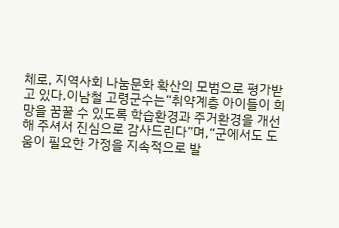체로, 지역사회 나눔문화 확산의 모범으로 평가받고 있다.이남철 고령군수는“취약계층 아이들이 희망을 꿈꿀 수 있도록 학습환경과 주거환경을 개선해 주셔서 진심으로 감사드린다”며,“군에서도 도움이 필요한 가정을 지속적으로 발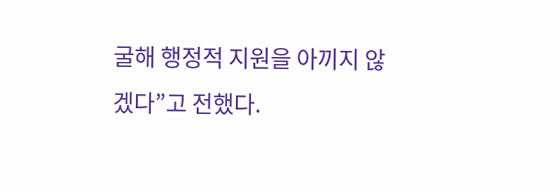굴해 행정적 지원을 아끼지 않겠다”고 전했다.